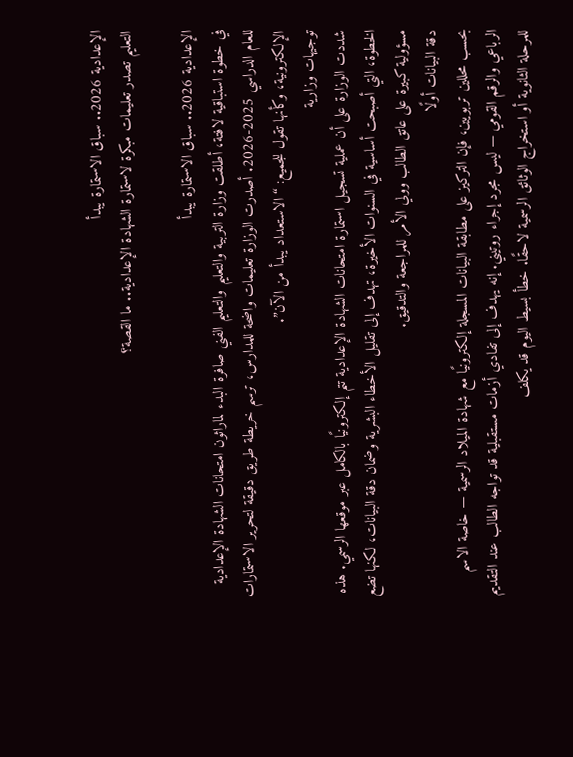الإعدادية 2026.. سباق الاستمارة يبدأ
التعليم تصدر تعليمات مبكرة لاستمارة الشهادة الإعدادية.. ما القصة؟

الإعدادية 2026.. سباق الاستمارة يبدأ
في خطوة استباقية لافتة، أطلقت وزارة التربية والتعليم والتعليم الفني صافرة البدء لماراثون امتحانات الشهادة الإعدادية للعام الدراسي 2025-2026. أصدرت الوزارة تعليمات واضحة للمدارس، ترسم خريطة طريق دقيقة لتحرير الاستمارات الإلكترونية، وكأنها تقول للجميع: “الاستعداد يبدأ من الآن”.
توجيهات وزارية
شددت الوزارة على أن عملية تسجيل استمارة امتحانات الشهادة الإعدادية تتم إلكترونيًا بالكامل عبر موقعها الرسمي. هذه الخطوة، التي أصبحت أساسية في السنوات الأخيرة، تهدف إلى تقليل الأخطاء البشرية وضمان دقة البيانات، لكنها تضع مسؤولية كبيرة على عاتق الطالب وولي الأمر للمراجعة والتدقيق.
دقة البيانات أولًا
بحسب محللين تربويين، فإن التركيز على مطابقة البيانات المسجلة إلكترونيًا مع شهادة الميلاد الرسمية — خاصة الاسم الرباعي والرقم القومي — ليس مجرد إجراء روتيني. إنه يهدف إلى تفادي أزمات مستقبلية قد تواجه الطالب عند التقديم للمرحلة الثانوية أو استخراج الوثائق الرسمية لاحقًا. خطأ بسيط اليوم قد يكلف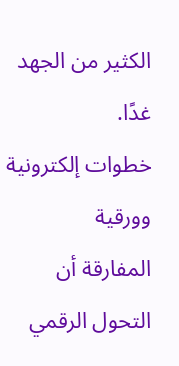الكثير من الجهد غدًا.
خطوات إلكترونية وورقية
المفارقة أن التحول الرقمي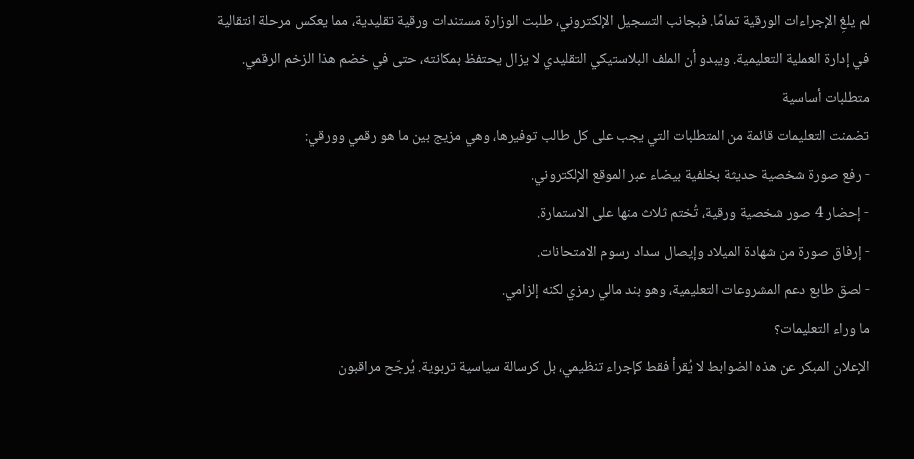لم يلغِ الإجراءات الورقية تمامًا. فبجانب التسجيل الإلكتروني، طلبت الوزارة مستندات ورقية تقليدية، مما يعكس مرحلة انتقالية في إدارة العملية التعليمية. ويبدو أن الملف البلاستيكي التقليدي لا يزال يحتفظ بمكانته، حتى في خضم هذا الزخم الرقمي.
متطلبات أساسية
تضمنت التعليمات قائمة من المتطلبات التي يجب على كل طالب توفيرها، وهي مزيج بين ما هو رقمي وورقي:
- رفع صورة شخصية حديثة بخلفية بيضاء عبر الموقع الإلكتروني.
- إحضار 4 صور شخصية ورقية، تُختم ثلاث منها على الاستمارة.
- إرفاق صورة من شهادة الميلاد وإيصال سداد رسوم الامتحانات.
- لصق طابع دعم المشروعات التعليمية، وهو بند مالي رمزي لكنه إلزامي.
ما وراء التعليمات؟
الإعلان المبكر عن هذه الضوابط لا يُقرأ فقط كإجراء تنظيمي، بل كرسالة سياسية تربوية. يُرجّح مراقبون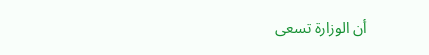أن الوزارة تسعى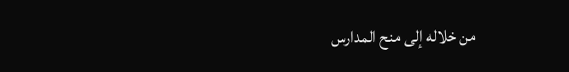من خلاله إلى منح المدارس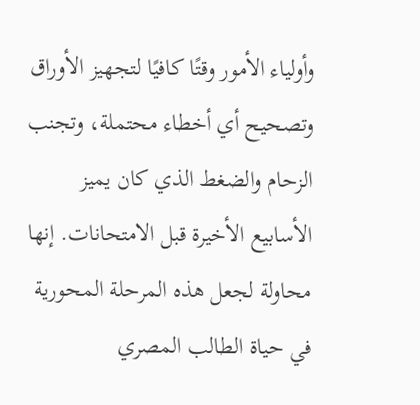وأولياء الأمور وقتًا كافيًا لتجهيز الأوراق وتصحيح أي أخطاء محتملة، وتجنب الزحام والضغط الذي كان يميز الأسابيع الأخيرة قبل الامتحانات. إنها محاولة لجعل هذه المرحلة المحورية في حياة الطالب المصري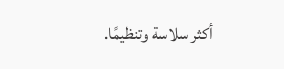أكثر سلاسة وتنظيمًا.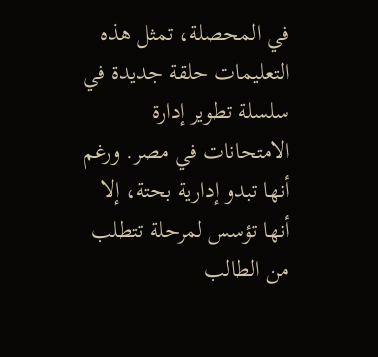في المحصلة، تمثل هذه التعليمات حلقة جديدة في سلسلة تطوير إدارة الامتحانات في مصر. ورغم أنها تبدو إدارية بحتة، إلا أنها تؤسس لمرحلة تتطلب من الطالب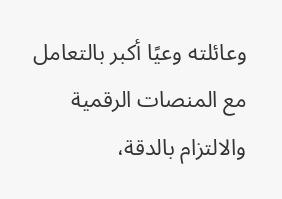وعائلته وعيًا أكبر بالتعامل مع المنصات الرقمية والالتزام بالدقة،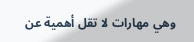وهي مهارات لا تقل أهمية عن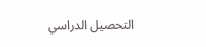التحصيل الدراسي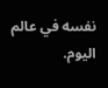نفسه في عالم اليوم.